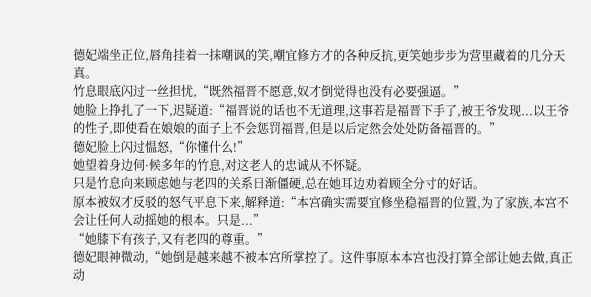德妃端坐正位,唇角挂着一抹嘲讽的笑,嘲宜修方才的各种反抗,更笑她步步为营里藏着的几分天真。
竹息眼底闪过一丝担忧,“既然福晋不愿意,奴才倒觉得也没有必要强逼。”
她脸上挣扎了一下,迟疑道:“福晋说的话也不无道理,这事若是福晋下手了,被王爷发现...以王爷的性子,即使看在娘娘的面子上不会惩罚福晋,但是以后定然会处处防备福晋的。”
德妃脸上闪过愠怒,“你懂什么!”
她望着身边伺·候多年的竹息,对这老人的忠诚从不怀疑。
只是竹息向来顾虑她与老四的关系日渐僵硬,总在她耳边劝着顾全分寸的好话。
原本被奴才反驳的怒气平息下来,解释道:“本宫确实需要宜修坐稳福晋的位置,为了家族,本宫不会让任何人动摇她的根本。只是...”
“她膝下有孩子,又有老四的尊重。”
德妃眼神微动,“她倒是越来越不被本宫所掌控了。这件事原本本宫也没打算全部让她去做,真正动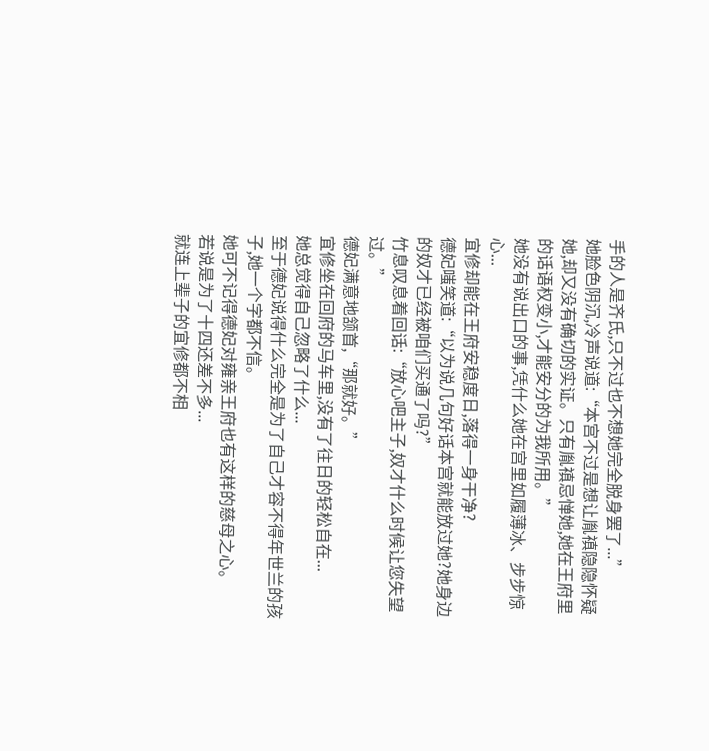手的人是齐氏,只不过也不想她完全脱身罢了...”
她脸色阴沉,冷声说道:“本宫不过是想让胤禛隐隐怀疑她,却又没有确切的实证。只有胤禛忌惮她,她在王府里的话语权变小,才能安分的为我所用。”
她没有说出口的事,凭什么她在宫里如履薄冰、步步惊心...
宜修却能在王府安稳度日,落得一身干净?
德妃嗤笑道:“以为说几句好话本宫就能放过她?她身边的奴才已经被咱们买通了吗?”
竹息叹息着回话:“放心吧主子,奴才什么时候让您失望过。”
德妃满意地颔首,“那就好。”
宜修坐在回府的马车里,没有了往日的轻松自在...
她总觉得自己忽略了什么...
至于德妃说得什么完全是为了自己才容不得年世兰的孩子,她一个字都不信。
她可不记得德妃对雍亲王府也有这样的慈母之心。
若说是为了十四还差不多...
就连上辈子的宜修都不相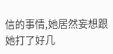信的事情,她居然妄想跟她打了好几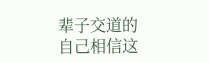辈子交道的自己相信这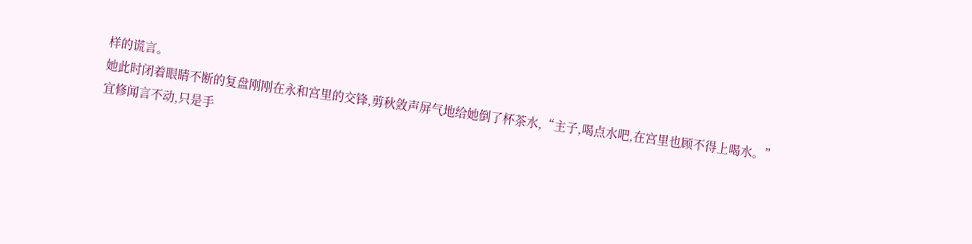样的谎言。
她此时闭着眼睛不断的复盘刚刚在永和宫里的交锋,剪秋敛声屏气地给她倒了杯茶水,“主子,喝点水吧,在宫里也顾不得上喝水。”
宜修闻言不动,只是手